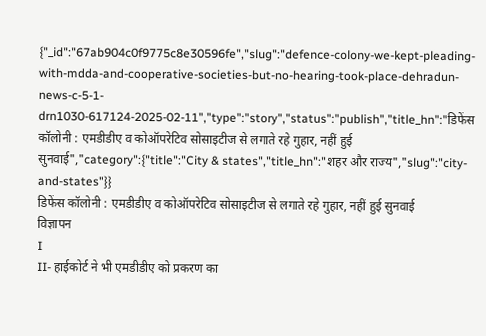{"_id":"67ab904c0f9775c8e30596fe","slug":"defence-colony-we-kept-pleading-with-mdda-and-cooperative-societies-but-no-hearing-took-place-dehradun-news-c-5-1-drn1030-617124-2025-02-11","type":"story","status":"publish","title_hn":"डिफेंस कॉलोनी : एमडीडीए व कोऑपरेटिव सोसाइटीज से लगाते रहे गुहार, नहीं हुई सुनवाई","category":{"title":"City & states","title_hn":"शहर और राज्य","slug":"city-and-states"}}
डिफेंस कॉलोनी : एमडीडीए व कोऑपरेटिव सोसाइटीज से लगाते रहे गुहार, नहीं हुई सुनवाई
विज्ञापन
I
II- हाईकोर्ट ने भी एमडीडीए को प्रकरण का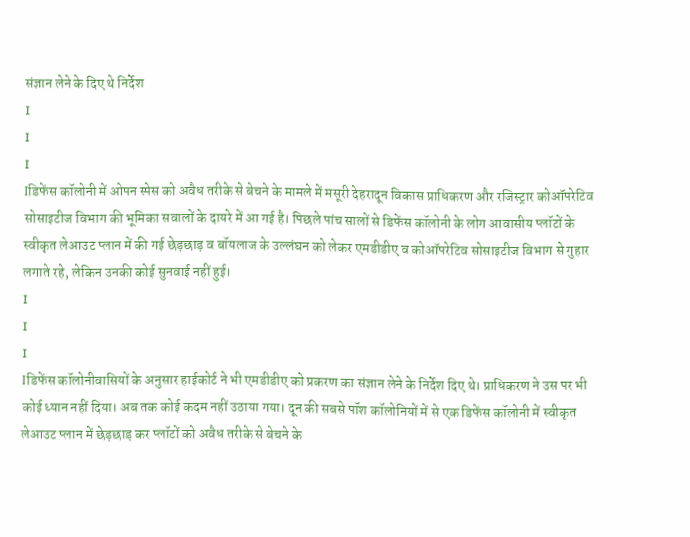संज्ञान लेने के दिए थे निर्देश
I
I
I
Iडिफेंस कॉलोनी में ओपन स्पेस को अवैध तरीके से बेचने के मामले में मसूरी देहरादून विकास प्राधिकरण और रजिस्ट्रार कोऑपरेटिव सोसाइटीज विभाग की भूमिका सवालों के दायरे में आ गई है। पिछले पांच सालों से डिफेंस कॉलोनी के लोग आवासीय प्लॉटों के स्वीकृत लेआउट प्लान में की गई छेड़छाड़ व बॉयलाज के उल्लंघन को लेकर एमडीडीए व कोऑपरेटिव सोसाइटीज विभाग से गुहार लगाते रहे, लेकिन उनकी कोई सुनवाई नहीं हुई।
I
I
I
Iडिफेंस कॉलोनीवासियों के अनुसार हाईकोर्ट ने भी एमडीडीए को प्रकरण का संज्ञान लेने के निर्देश दिए थे। प्राधिकरण ने उस पर भी कोई ध्यान नहीं दिया। अब तक कोई कदम नहीं उठाया गया। दून की सबसे पॉश कॉलोनियों में से एक डिफेंस कॉलोनी में स्वीकृत लेआउट प्लान में छेड़छाड़ कर प्लॉटों को अवैध तरीके से बेचने के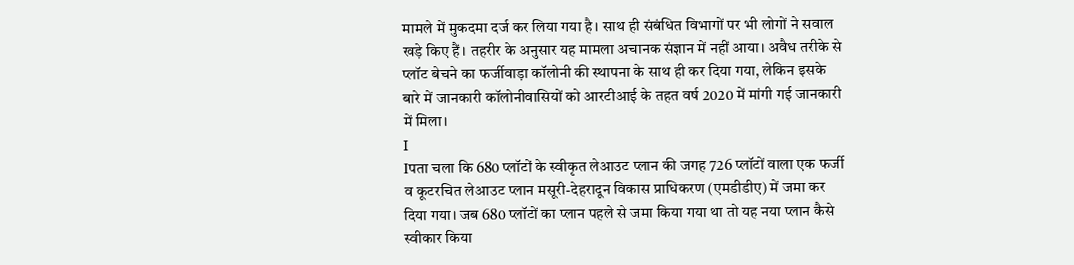मामले में मुकदमा दर्ज कर लिया गया है। साथ ही संबंधित विभागों पर भी लोगों ने सवाल खड़े किए हैं। तहरीर के अनुसार यह मामला अचानक संज्ञान में नहीं आया। अवैध तरीके से प्लॉट बेचने का फर्जीवाड़ा कॉलोनी की स्थापना के साथ ही कर दिया गया, लेकिन इसके बारे में जानकारी कॉलोनीवासियों को आरटीआई के तहत वर्ष 2020 में मांगी गई जानकारी में मिला।
I
Iपता चला कि 680 प्लॉटों के स्वीकृत लेआउट प्लान की जगह 726 प्लॉटों वाला एक फर्जी व कूटरचित लेआउट प्लान मसूरी-देहरादून विकास प्राधिकरण (एमडीडीए) में जमा कर दिया गया। जब 680 प्लॉटों का प्लान पहले से जमा किया गया था तो यह नया प्लान कैसे स्वीकार किया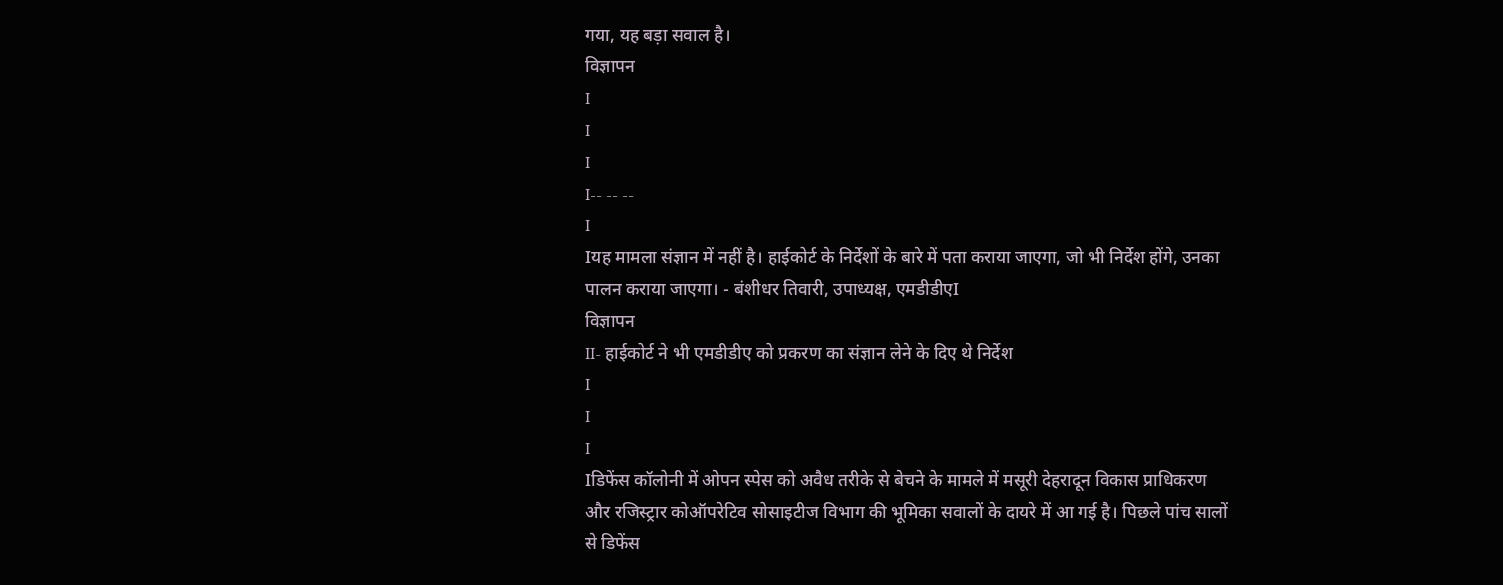गया, यह बड़ा सवाल है।
विज्ञापन
I
I
I
I-- -- --
I
Iयह मामला संज्ञान में नहीं है। हाईकोर्ट के निर्देशों के बारे में पता कराया जाएगा, जो भी निर्देश होंगे, उनका पालन कराया जाएगा। - बंशीधर तिवारी, उपाध्यक्ष, एमडीडीएI
विज्ञापन
II- हाईकोर्ट ने भी एमडीडीए को प्रकरण का संज्ञान लेने के दिए थे निर्देश
I
I
I
Iडिफेंस कॉलोनी में ओपन स्पेस को अवैध तरीके से बेचने के मामले में मसूरी देहरादून विकास प्राधिकरण और रजिस्ट्रार कोऑपरेटिव सोसाइटीज विभाग की भूमिका सवालों के दायरे में आ गई है। पिछले पांच सालों से डिफेंस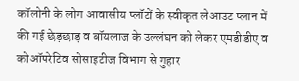कॉलोनी के लोग आवासीय प्लॉटों के स्वीकृत लेआउट प्लान में की गई छेड़छाड़ व बॉयलाज के उल्लंघन को लेकर एमडीडीए व कोऑपरेटिव सोसाइटीज विभाग से गुहार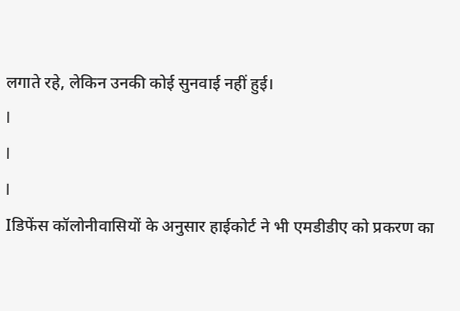लगाते रहे, लेकिन उनकी कोई सुनवाई नहीं हुई।
I
I
I
Iडिफेंस कॉलोनीवासियों के अनुसार हाईकोर्ट ने भी एमडीडीए को प्रकरण का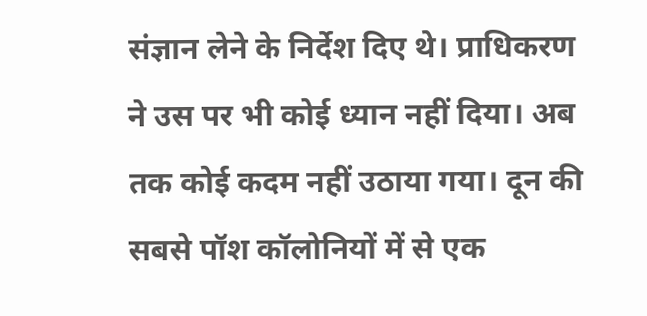संज्ञान लेने के निर्देश दिए थे। प्राधिकरण ने उस पर भी कोई ध्यान नहीं दिया। अब तक कोई कदम नहीं उठाया गया। दून की सबसे पॉश कॉलोनियों में से एक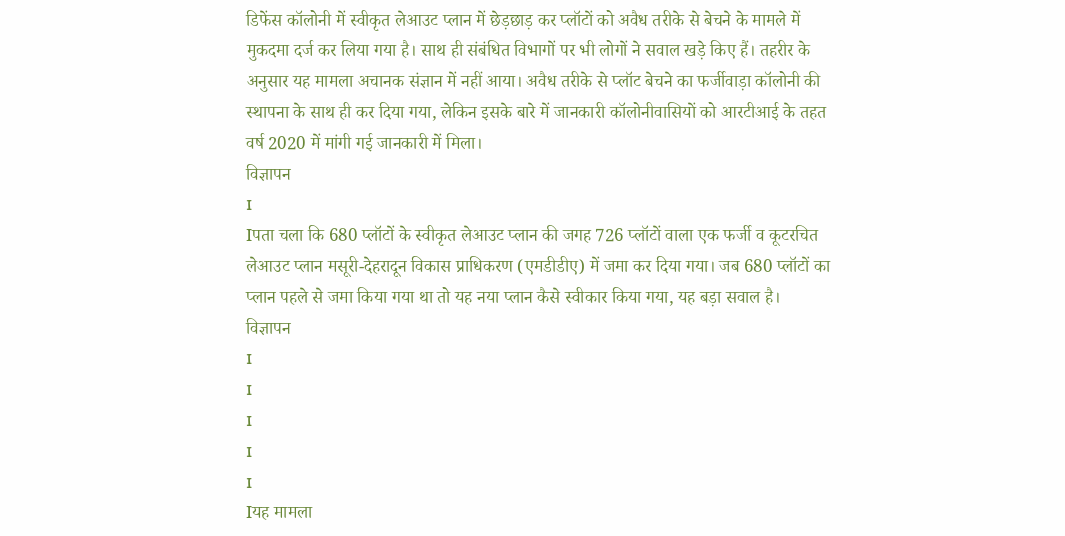डिफेंस कॉलोनी में स्वीकृत लेआउट प्लान में छेड़छाड़ कर प्लॉटों को अवैध तरीके से बेचने के मामले में मुकदमा दर्ज कर लिया गया है। साथ ही संबंधित विभागों पर भी लोगों ने सवाल खड़े किए हैं। तहरीर के अनुसार यह मामला अचानक संज्ञान में नहीं आया। अवैध तरीके से प्लॉट बेचने का फर्जीवाड़ा कॉलोनी की स्थापना के साथ ही कर दिया गया, लेकिन इसके बारे में जानकारी कॉलोनीवासियों को आरटीआई के तहत वर्ष 2020 में मांगी गई जानकारी में मिला।
विज्ञापन
I
Iपता चला कि 680 प्लॉटों के स्वीकृत लेआउट प्लान की जगह 726 प्लॉटों वाला एक फर्जी व कूटरचित लेआउट प्लान मसूरी-देहरादून विकास प्राधिकरण (एमडीडीए) में जमा कर दिया गया। जब 680 प्लॉटों का प्लान पहले से जमा किया गया था तो यह नया प्लान कैसे स्वीकार किया गया, यह बड़ा सवाल है।
विज्ञापन
I
I
I
I
I
Iयह मामला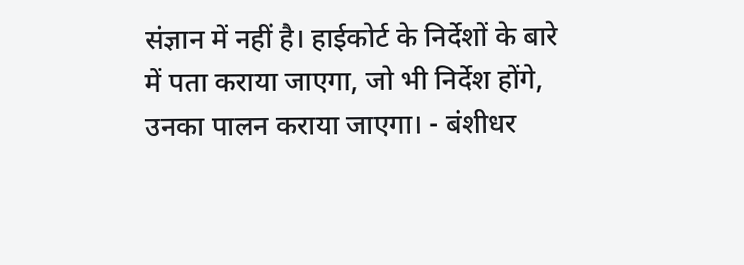संज्ञान में नहीं है। हाईकोर्ट के निर्देशों के बारे में पता कराया जाएगा, जो भी निर्देश होंगे, उनका पालन कराया जाएगा। - बंशीधर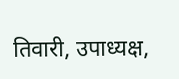तिवारी, उपाध्यक्ष,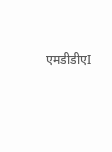एमडीडीएI